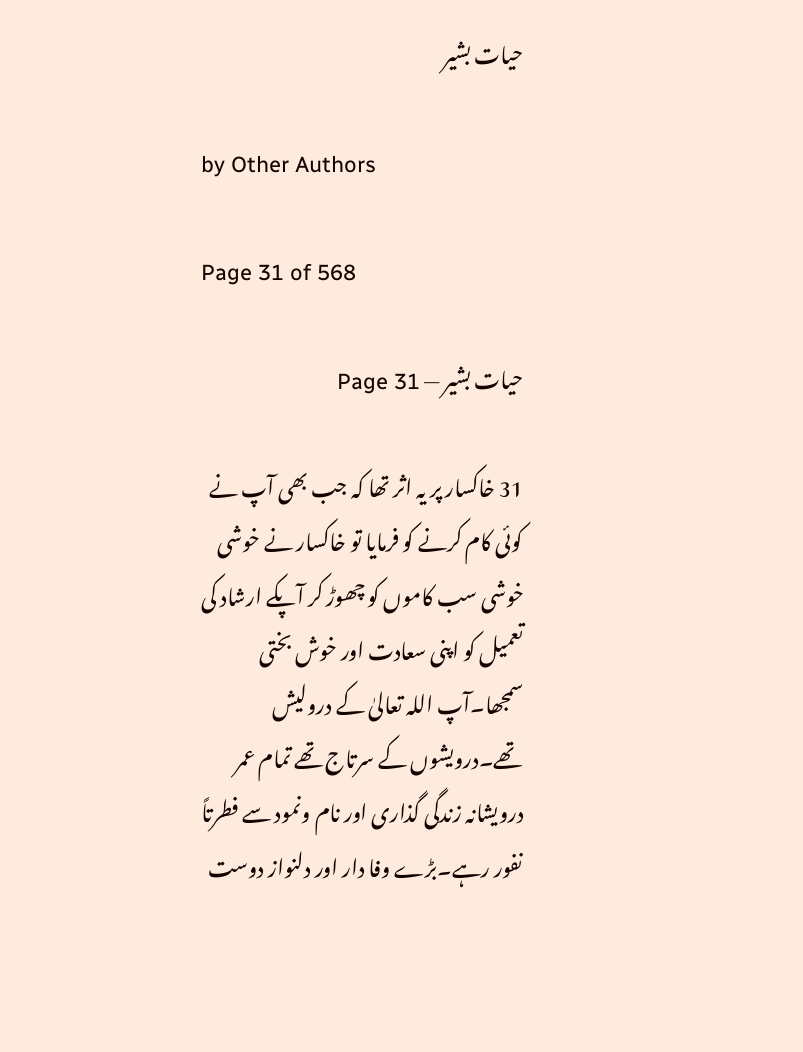حیات بشیر

by Other Authors

Page 31 of 568

حیات بشیر — Page 31

31 خاکسار پر یہ اثر تھا کہ جب بھی آپ نے کوئی کام کرنے کو فرمایا تو خاکسار نے خوشی خوشی سب کاموں کو چھوڑ کر آپکے ارشاد کی تعمیل کو اپنی سعادت اور خوش بختی سمجھا۔آپ اللہ تعالیٰ کے درولیش تھے۔درویشوں کے سرتاج تھے تمام عمر درویشانہ زندگی گذاری اور نام ونمود سے فطرتاً نفور رہے۔بڑے وفا دار اور دلنواز دوست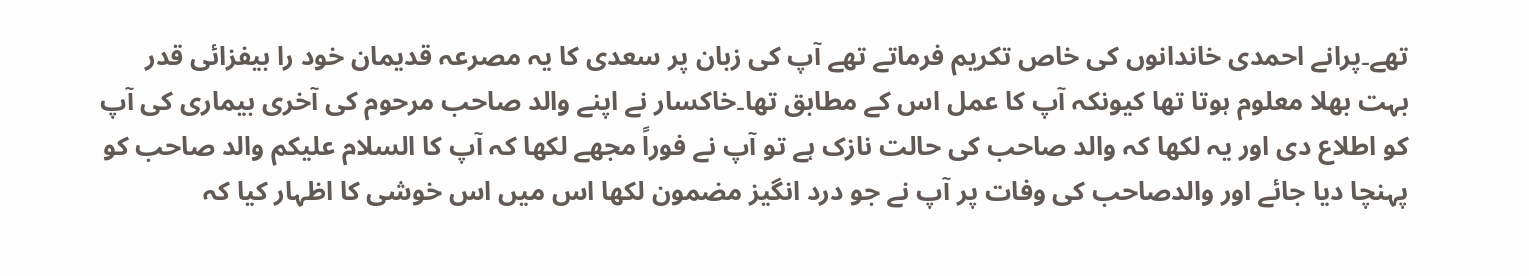تھے۔پرانے احمدی خاندانوں کی خاص تکریم فرماتے تھے آپ کی زبان پر سعدی کا یہ مصرعہ قدیمان خود را بیفزائی قدر بہت بھلا معلوم ہوتا تھا کیونکہ آپ کا عمل اس کے مطابق تھا۔خاکسار نے اپنے والد صاحب مرحوم کی آخری بیماری کی آپ کو اطلاع دی اور یہ لکھا کہ والد صاحب کی حالت نازک ہے تو آپ نے فوراً مجھے لکھا کہ آپ کا السلام علیکم والد صاحب کو پہنچا دیا جائے اور والدصاحب کی وفات پر آپ نے جو درد انگیز مضمون لکھا اس میں اس خوشی کا اظہار کیا کہ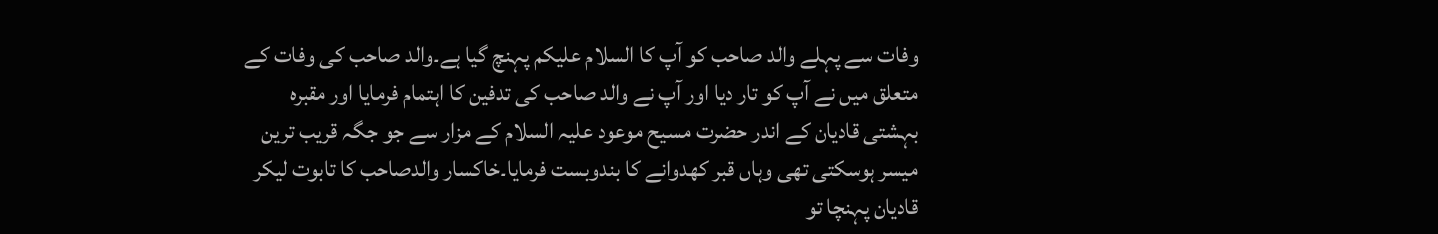وفات سے پہلے والد صاحب کو آپ کا السلام علیکم پہنچ گیا ہے۔والد صاحب کی وفات کے متعلق میں نے آپ کو تار دیا اور آپ نے والد صاحب کی تدفین کا اہتمام فرمایا اور مقبرہ بہشتی قادیان کے اندر حضرت مسیح موعود علیہ السلام کے مزار سے جو جگہ قریب ترین میسر ہوسکتی تھی وہاں قبر کھدوانے کا بندوبست فرمایا۔خاکسار والدصاحب کا تابوت لیکر قادیان پہنچا تو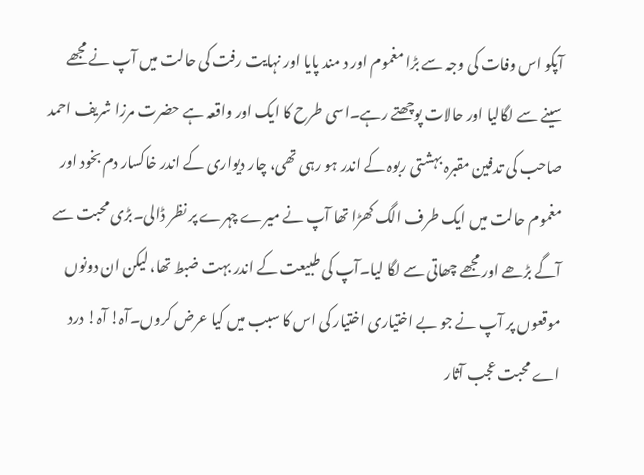آپکو اس وفات کی وجہ سے بڑا مغموم اور د مند پایا اور نہایت رفت کی حالت میں آپ نے مجھے سینے سے لگالیا اور حالات پوچھتے رہے۔اسی طرح کا ایک اور واقعہ ہے حضرت مرزا شریف احمد صاحب کی تدفین مقبرہ بہشتی ربوہ کے اندر ہو رہی تھی، چار دیواری کے اندر خاکسار دم بخود اور مغموم حالت میں ایک طرف الگ کھڑا تھا آپ نے میرے چہرے پر نظر ڈالی۔بڑی محبت سے آگے بڑھے اور مجھے چھاتی سے لگا لیا۔آپ کی طبیعت کے اندر بہت ضبط تھا، لیکن ان دونوں موقعوں پر آپ نے جو بے اختیاری اختیار کی اس کا سبب میں کیا عرض کروں۔آہ! آہ! درد اے محبت عجب آثار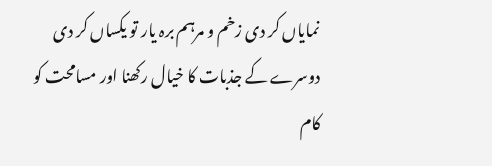نمایاں کر دی زخم و مرہم برہ یار تو یکساں کر دی دوسرے کے جذبات کا خیال رکھنا اور مسامحت کو کام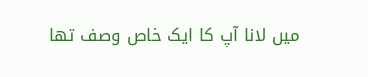میں لانا آپ کا ایک خاص وصف تھا